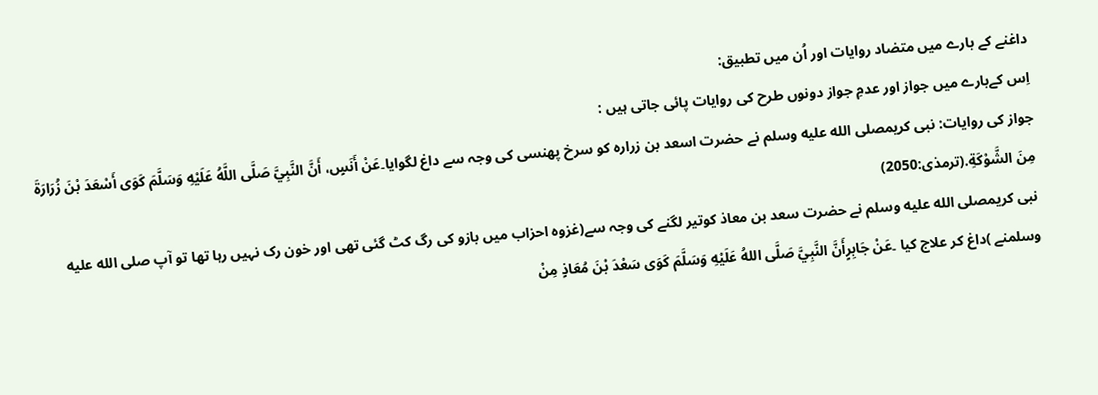داغنے کے بارے میں متضاد روایات اور اُن میں تطبیق:
اِس کےبارے میں جواز اور عدمِ جواز دونوں طرح کی روایات پائی جاتی ہیں :
جواز کی روایات: نبی کریمصلى الله عليه وسلم نے حضرت اسعد بن زرارہ کو سرخ پھنسی کی وجہ سے داغ لگوایا۔عَنْ أَنَسٍ، أَنَّ النَّبِيَّ صَلَّى اللَّهُ عَلَيْهِ وَسَلَّمَ كَوَى أَسْعَدَ بْنَ زُرَارَةَ مِنَ الشَّوْكَةِ.(ترمذی:2050)
نبی کریمصلى الله عليه وسلم نے حضرت سعد بن معاذ کوتیر لگنے کی وجہ سے(غزوہ احزاب میں بازو کی رگ کٹ گئی تھی اور خون رک نہیں رہا تھا تو آپ صلى الله عليه وسلمنے )داغ کر علاج کیا ۔عَنْ جَابِرٍأَنَّ النَّبِيَّ صَلَّى اللهُ عَلَيْهِ وَسَلَّمَ كَوَى سَعْدَ بْنَ مُعَاذٍ مِنْ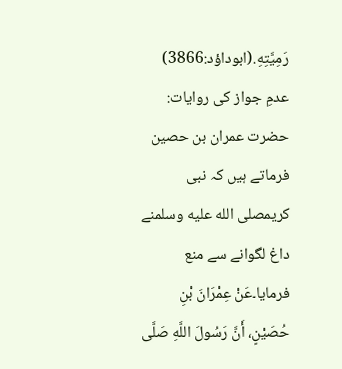رَمِيَّتِهِ.(ابوداؤد:3866)
عدمِ جواز کی روایات: حضرت عمران بن حصین فرماتے ہیں کہ نبی کریمصلى الله عليه وسلمنے داغ لگوانے سے منع فرمایا۔عَنْ عِمْرَانَ بْنِ حُصَيْنٍ، أَنَّ رَسُولَ اللَّهِ صَلَّى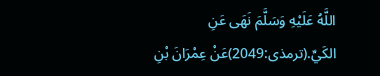اللَّهُ عَلَيْهِ وَسَلَّمَ نَهَى عَنِ الكَيِّ.(ترمذی:2049)عَنْ عِمْرَانَ بْنِ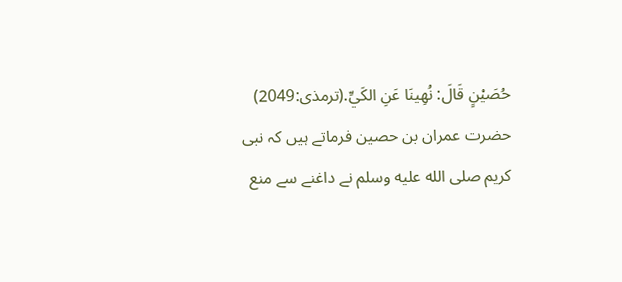حُصَيْنٍ قَالَ: نُهِينَا عَنِ الكَيِّ.(ترمذی:2049)
حضرت عمران بن حصین فرماتے ہیں کہ نبی کریم صلى الله عليه وسلم نے داغنے سے منع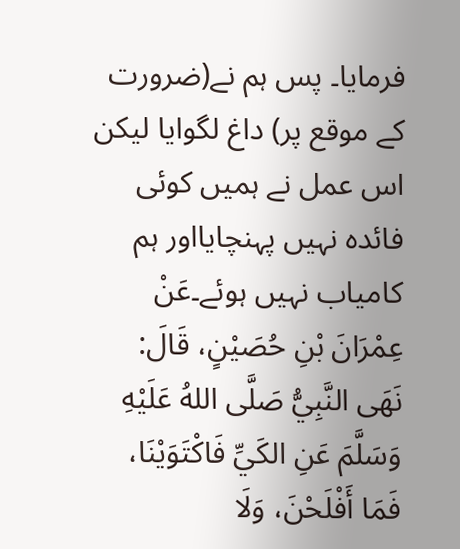فرمایا۔ پس ہم نے(ضرورت کے موقع پر) داغ لگوایا لیکن اس عمل نے ہمیں کوئی فائدہ نہیں پہنچایااور ہم کامیاب نہیں ہوئے۔عَنْ عِمْرَانَ بْنِ حُصَيْنٍ، قَالَ: نَهَى النَّبِيُّ صَلَّى اللهُ عَلَيْهِ وَسَلَّمَ عَنِ الكَيِّ فَاكْتَوَيْنَا، فَمَا أَفْلَحْنَ، وَلَا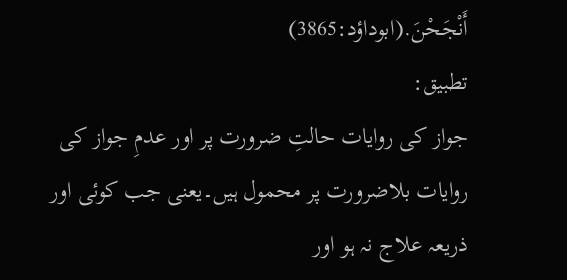أَنْجَحْنَ.(ابوداؤد:3865)
تطبیق:
جواز کی روایات حالتِ ضرورت پر اور عدمِ جواز کی روایات بلاضرورت پر محمول ہیں۔یعنی جب کوئی اور ذریعہ علاج نہ ہو اور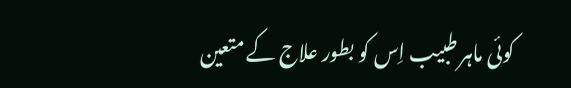کوئی ماہر طبیب اِس کو بطور علاج کے متعین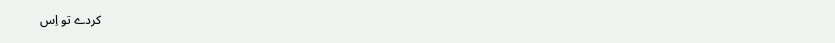کردے تو اِس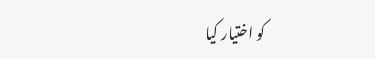کو اختیار کیا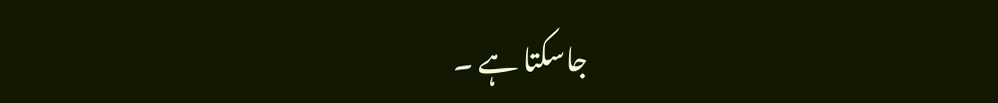جاسکتا ہے ۔